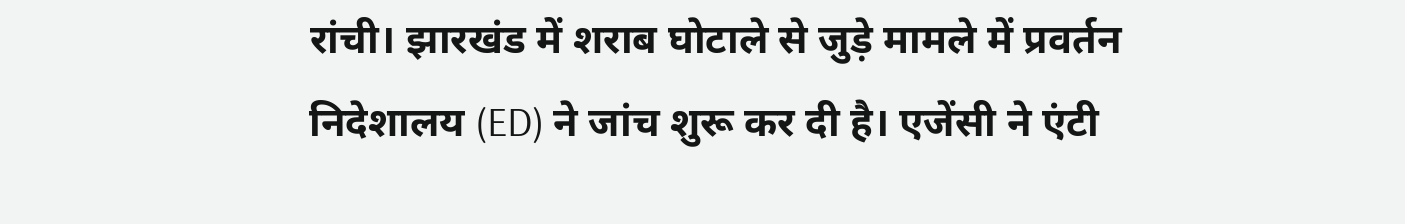रांची। झारखंड में शराब घोटाले से जुड़े मामले में प्रवर्तन निदेशालय (ED) ने जांच शुरू कर दी है। एजेंसी ने एंटी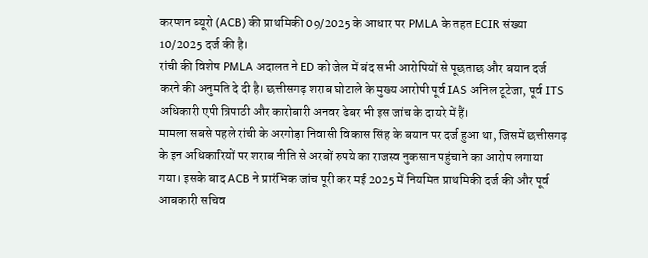करप्शन ब्यूरो (ACB) की प्राथमिकी 09/2025 के आधार पर PMLA के तहत ECIR संख्या 10/2025 दर्ज की है।
रांची की विशेष PMLA अदालत ने ED को जेल में बंद सभी आरोपियों से पूछताछ और बयान दर्ज करने की अनुमति दे दी है। छत्तीसगढ़ शराब घोटाले के मुख्य आरोपी पूर्व IAS अनिल टूटेजा, पूर्व ITS अधिकारी एपी त्रिपाठी और कारोबारी अनवर ढेबर भी इस जांच के दायरे में हैं।
मामला सबसे पहले रांची के अरगोड़ा निवासी विकास सिंह के बयान पर दर्ज हुआ था, जिसमें छत्तीसगढ़ के इन अधिकारियों पर शराब नीति से अरबों रुपये का राजस्व नुकसान पहुंचाने का आरोप लगाया गया। इसके बाद ACB ने प्रारंभिक जांच पूरी कर मई 2025 में नियमित प्राथमिकी दर्ज की और पूर्व आबकारी सचिव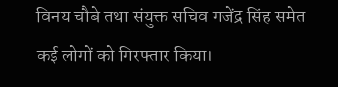विनय चौबे तथा संयुक्त सचिव गजेंद्र सिंह समेत कई लोगों को गिरफ्तार किया।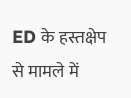ED के हस्तक्षेप से मामले में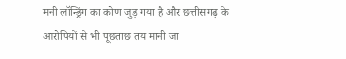मनी लॉन्ड्रिंग का कोण जुड़ गया है और छत्तीसगढ़ के आरोपियों से भी पूछताछ तय मानी जा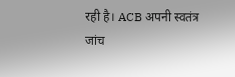रही है। ACB अपनी स्वतंत्र जांच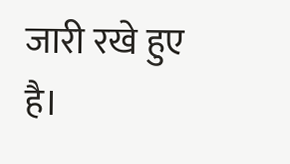जारी रखे हुए है।